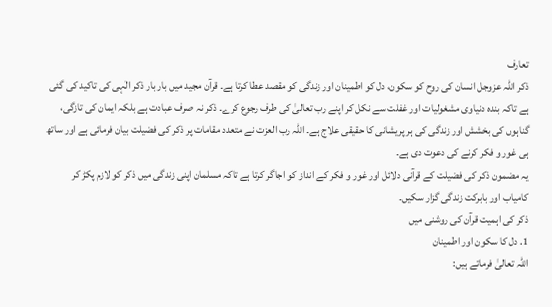تعارف
ذکر اللہ عزوجل انسان کی روح کو سکون، دل کو اطمینان اور زندگی کو مقصد عطا کرتا ہے۔ قرآن مجید میں بار بار ذکر الٰہی کی تاکید کی گئی ہے تاکہ بندہ دنیاوی مشغولیات اور غفلت سے نکل کر اپنے رب تعالیٰ کی طرف رجوع کرے۔ ذکر نہ صرف عبادت ہے بلکہ ایمان کی تازگی، گناہوں کی بخشش اور زندگی کی ہر پریشانی کا حقیقی علاج ہے۔ اللہ رب العزت نے متعدد مقامات پر ذکر کی فضیلت بیان فرمائی ہے اور ساتھ ہی غور و فکر کرنے کی دعوت دی ہے۔
یہ مضمون ذکر کی فضیلت کے قرآنی دلائل اور غور و فکر کے انداز کو اجاگر کرتا ہے تاکہ مسلمان اپنی زندگی میں ذکر کو لازم پکڑ کر کامیاب اور بابرکت زندگی گزار سکیں۔
ذکر کی اہمیت قرآن کی روشنی میں
1. دل کا سکون اور اطمینان
اللہ تعالیٰ فرماتے ہیں: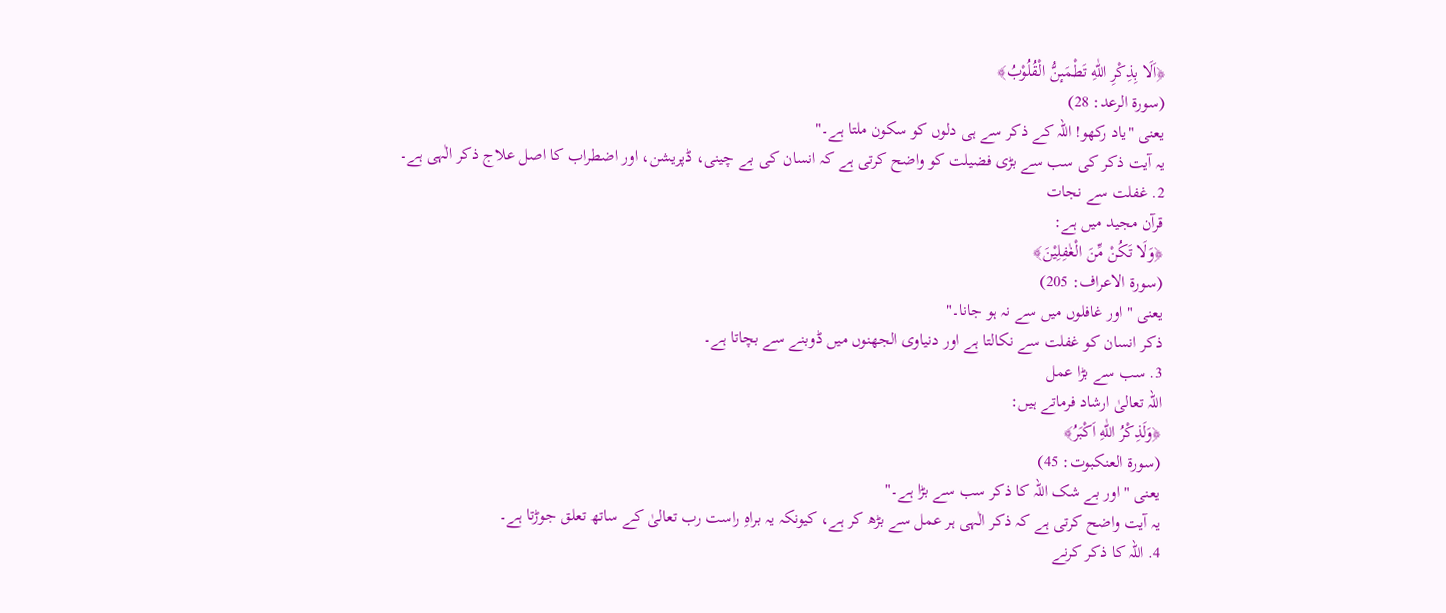﴿اَلَا بِذِكْرِ اللّٰهِ تَطْمَىٕنُّ الْقُلُوْبُ﴾
(سورۃ الرعد: 28)
یعنی "یاد رکھو! اللہ کے ذکر سے ہی دلوں کو سکون ملتا ہے۔"
یہ آیت ذکر کی سب سے بڑی فضیلت کو واضح کرتی ہے کہ انسان کی بے چینی، ڈپریشن، اور اضطراب کا اصل علاج ذکر الٰہی ہے۔
2. غفلت سے نجات
قرآن مجید میں ہے:
﴿وَلَا تَكُنْ مِّنَ الْغٰفِلِيْنَ﴾
(سورۃ الاعراف: 205)
یعنی "اور غافلوں میں سے نہ ہو جانا۔"
ذکر انسان کو غفلت سے نکالتا ہے اور دنیاوی الجھنوں میں ڈوبنے سے بچاتا ہے۔
3. سب سے بڑا عمل
اللہ تعالیٰ ارشاد فرماتے ہیں:
﴿وَلَذِكْرُ اللّٰهِ اَكْبَرُ﴾
(سورۃ العنکبوت: 45)
یعنی "اور بے شک اللہ کا ذکر سب سے بڑا ہے۔"
یہ آیت واضح کرتی ہے کہ ذکر الٰہی ہر عمل سے بڑھ کر ہے، کیونکہ یہ براہِ راست رب تعالیٰ کے ساتھ تعلق جوڑتا ہے۔
4. اللہ کا ذکر کرنے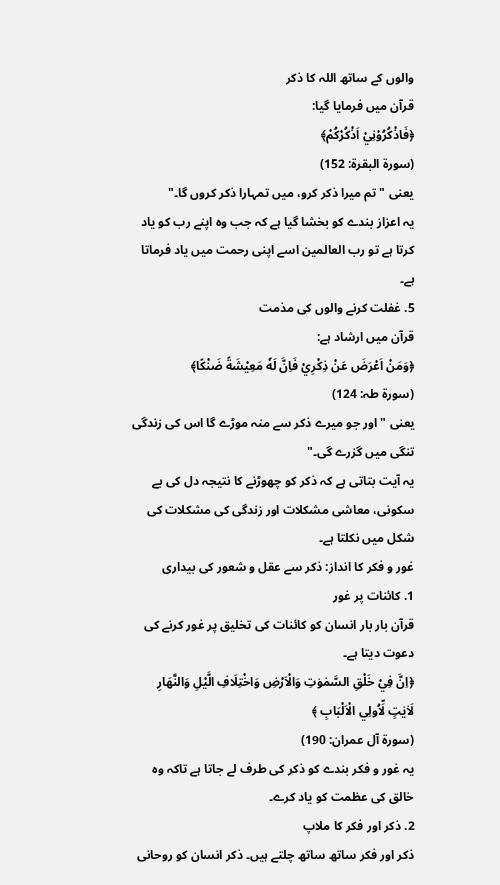والوں کے ساتھ اللہ کا ذکر
قرآن میں فرمایا گیا:
﴿فَاذْكُرُوْنِيْ اَذْكُرْكُمْ﴾
(سورۃ البقرۃ: 152)
یعنی "تم میرا ذکر کرو، میں تمہارا ذکر کروں گا۔"
یہ اعزاز بندے کو بخشا گیا ہے کہ جب وہ اپنے رب کو یاد کرتا ہے تو رب العالمین اسے اپنی رحمت میں یاد فرماتا ہے۔
5. غفلت کرنے والوں کی مذمت
قرآن میں ارشاد ہے:
﴿وَمَنْ اَعْرَضَ عَنْ ذِكْرِيْ فَاِنَّ لَهٗ مَعِيْشَةً ضَنْكًا﴾
(سورۃ طہ: 124)
یعنی "اور جو میرے ذکر سے منہ موڑے گا اس کی زندگی تنگی میں گزرے گی۔"
یہ آیت بتاتی ہے کہ ذکر کو چھوڑنے کا نتیجہ دل کی بے سکونی، معاشی مشکلات اور زندگی کی مشکلات کی شکل میں نکلتا ہے۔
غور و فکر کا انداز: ذکر سے عقل و شعور کی بیداری
1. کائنات پر غور
قرآن بار بار انسان کو کائنات کی تخلیق پر غور کرنے کی دعوت دیتا ہے۔
﴿اِنَّ فِيْ خَلْقِ السَّمٰوٰتِ وَالْاَرْضِ وَاخْتِلَافِ الَّيْلِ وَالنَّهَارِ لَاٰيٰتٍ لِّاُولِي الْاَلْبَابِ ﴾
(سورۃ آل عمران: 190)
یہ غور و فکر بندے کو ذکر کی طرف لے جاتا ہے تاکہ وہ خالق کی عظمت کو یاد کرے۔
2. ذکر اور فکر کا ملاپ
ذکر اور فکر ساتھ ساتھ چلتے ہیں۔ ذکر انسان کو روحانی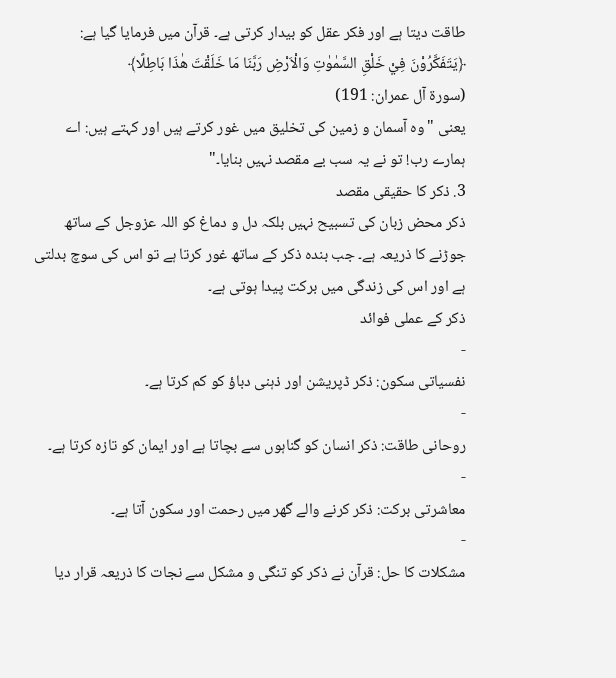طاقت دیتا ہے اور فکر عقل کو بیدار کرتی ہے۔ قرآن میں فرمایا گیا ہے:
﴿يَتَفَكَّرُوْنَ فِيْ خَلْقِ السَّمٰوٰتِ وَالْاَرْضِ رَبَّنَا مَا خَلَقْتَ هٰذَا بَاطِلًا﴾
(سورۃ آل عمران: 191)
یعنی "وہ آسمان و زمین کی تخلیق میں غور کرتے ہیں اور کہتے ہیں: اے ہمارے رب! تو نے یہ سب بے مقصد نہیں بنایا۔"
3. ذکر کا حقیقی مقصد
ذکر محض زبان کی تسبیح نہیں بلکہ دل و دماغ کو اللہ عزوجل کے ساتھ جوڑنے کا ذریعہ ہے۔ جب بندہ ذکر کے ساتھ غور کرتا ہے تو اس کی سوچ بدلتی ہے اور اس کی زندگی میں برکت پیدا ہوتی ہے۔
ذکر کے عملی فوائد
-
نفسیاتی سکون: ذکر ڈپریشن اور ذہنی دباؤ کو کم کرتا ہے۔
-
روحانی طاقت: ذکر انسان کو گناہوں سے بچاتا ہے اور ایمان کو تازہ کرتا ہے۔
-
معاشرتی برکت: ذکر کرنے والے گھر میں رحمت اور سکون آتا ہے۔
-
مشکلات کا حل: قرآن نے ذکر کو تنگی و مشکل سے نجات کا ذریعہ قرار دیا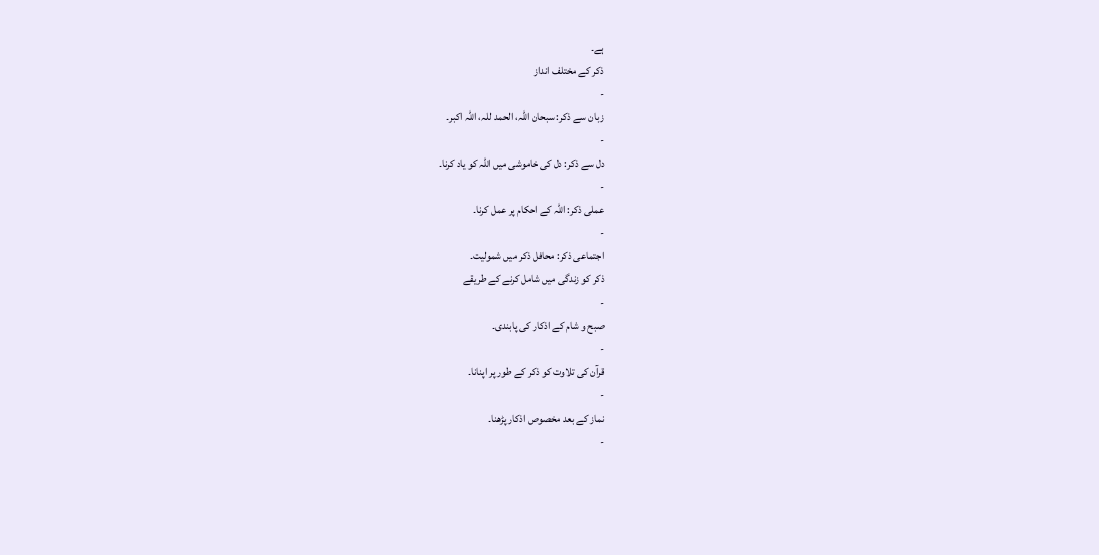ہے۔
ذکر کے مختلف انداز
-
زبان سے ذکر: سبحان اللہ، الحمد للہ، اللہ اکبر۔
-
دل سے ذکر: دل کی خاموشی میں اللہ کو یاد کرنا۔
-
عملی ذکر: اللہ کے احکام پر عمل کرنا۔
-
اجتماعی ذکر: محافل ذکر میں شمولیت۔
ذکر کو زندگی میں شامل کرنے کے طریقے
-
صبح و شام کے اذکار کی پابندی۔
-
قرآن کی تلاوت کو ذکر کے طور پر اپنانا۔
-
نماز کے بعد مخصوص اذکار پڑھنا۔
-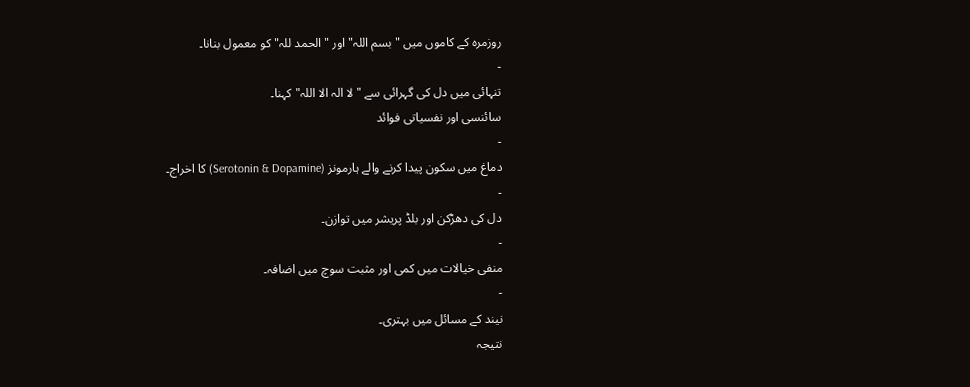روزمرہ کے کاموں میں "بسم اللہ" اور "الحمد للہ" کو معمول بنانا۔
-
تنہائی میں دل کی گہرائی سے "لا الہ الا اللہ" کہنا۔
سائنسی اور نفسیاتی فوائد
-
دماغ میں سکون پیدا کرنے والے ہارمونز (Serotonin & Dopamine) کا اخراج۔
-
دل کی دھڑکن اور بلڈ پریشر میں توازن۔
-
منفی خیالات میں کمی اور مثبت سوچ میں اضافہ۔
-
نیند کے مسائل میں بہتری۔
نتیجہ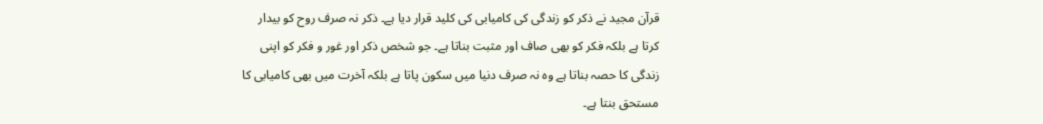قرآن مجید نے ذکر کو زندگی کی کامیابی کی کلید قرار دیا ہے۔ ذکر نہ صرف روح کو بیدار کرتا ہے بلکہ فکر کو بھی صاف اور مثبت بناتا ہے۔ جو شخص ذکر اور غور و فکر کو اپنی زندگی کا حصہ بناتا ہے وہ نہ صرف دنیا میں سکون پاتا ہے بلکہ آخرت میں بھی کامیابی کا مستحق بنتا ہے۔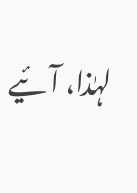لہٰذا، آئیے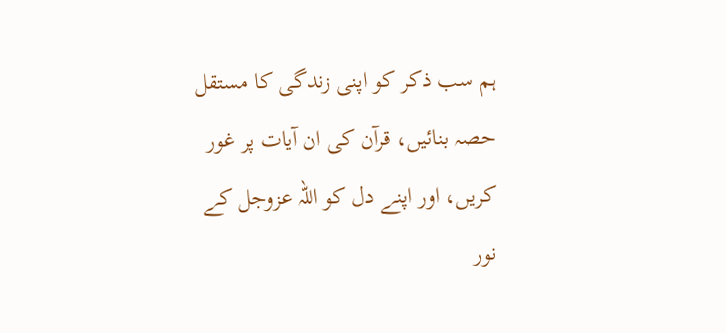ہم سب ذکر کو اپنی زندگی کا مستقل حصہ بنائیں، قرآن کی ان آیات پر غور کریں، اور اپنے دل کو اللہ عزوجل کے نور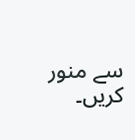سے منور کریں۔